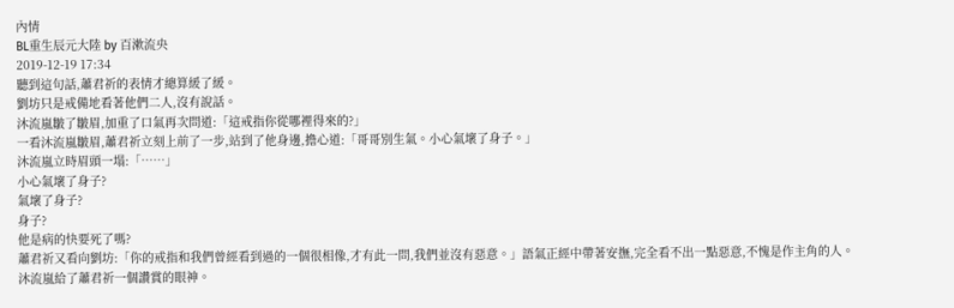內情
BL重生辰元大陸 by 百漱流央
2019-12-19 17:34
聽到這句話,蕭君祈的表情才總算緩了緩。
劉坊只是戒備地看著他們二人,沒有說話。
沐流嵐皺了皺眉,加重了口氣再次問道:「這戒指你從哪裡得來的?」
一看沐流嵐皺眉,蕭君祈立刻上前了一步,站到了他身邊,擔心道:「哥哥別生氣。小心氣壞了身子。」
沐流嵐立時眉頭一塌:「……」
小心氣壞了身子?
氣壞了身子?
身子?
他是病的快要死了嗎?
蕭君祈又看向劉坊:「你的戒指和我們曾經看到過的一個很相像,才有此一問,我們並沒有惡意。」語氣正經中帶著安撫,完全看不出一點惡意,不愧是作主角的人。
沐流嵐給了蕭君祈一個讚賞的眼神。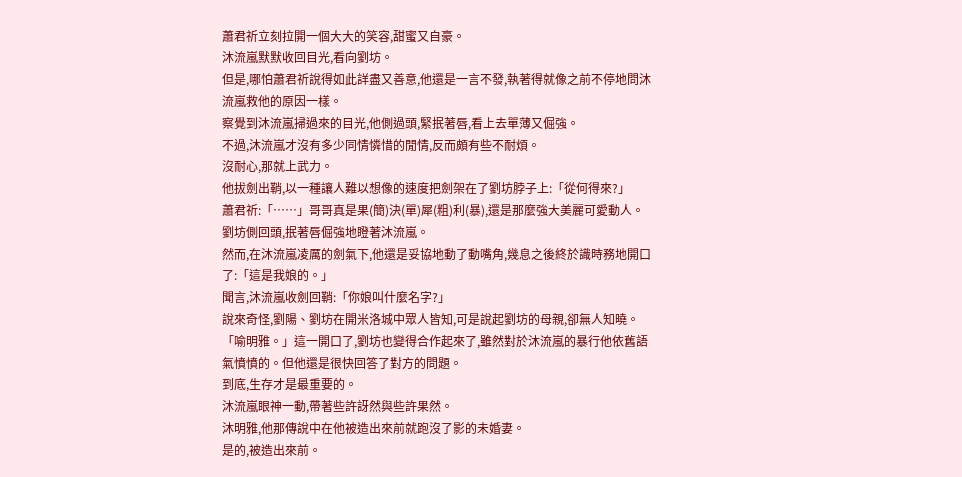蕭君祈立刻拉開一個大大的笑容,甜蜜又自豪。
沐流嵐默默收回目光,看向劉坊。
但是,哪怕蕭君祈說得如此詳盡又善意,他還是一言不發,執著得就像之前不停地問沐流嵐救他的原因一樣。
察覺到沐流嵐掃過來的目光,他側過頭,緊抿著唇,看上去單薄又倔強。
不過,沐流嵐才沒有多少同情憐惜的閒情,反而頗有些不耐煩。
沒耐心,那就上武力。
他拔劍出鞘,以一種讓人難以想像的速度把劍架在了劉坊脖子上:「從何得來?」
蕭君祈:「……」哥哥真是果(簡)決(單)犀(粗)利(暴),還是那麼強大美麗可愛動人。
劉坊側回頭,抿著唇倔強地瞪著沐流嵐。
然而,在沐流嵐凌厲的劍氣下,他還是妥協地動了動嘴角,幾息之後終於識時務地開口了:「這是我娘的。」
聞言,沐流嵐收劍回鞘:「你娘叫什麼名字?」
說來奇怪,劉陽、劉坊在開米洛城中眾人皆知,可是說起劉坊的母親,卻無人知曉。
「喻明雅。」這一開口了,劉坊也變得合作起來了,雖然對於沐流嵐的暴行他依舊語氣憤憤的。但他還是很快回答了對方的問題。
到底,生存才是最重要的。
沐流嵐眼神一動,帶著些許訝然與些許果然。
沐明雅,他那傳說中在他被造出來前就跑沒了影的未婚妻。
是的,被造出來前。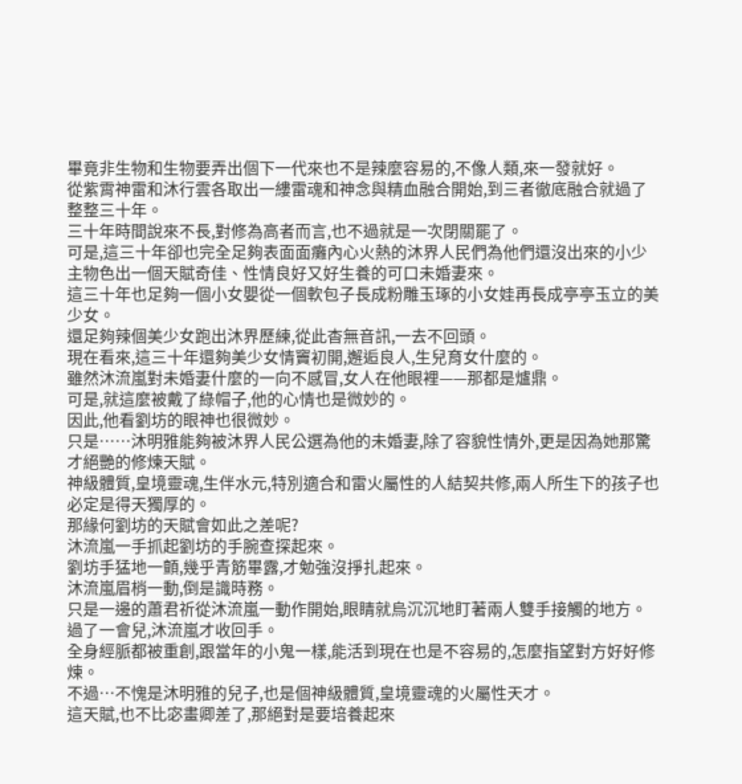畢竟非生物和生物要弄出個下一代來也不是辣麼容易的,不像人類,來一發就好。
從紫霄神雷和沐行雲各取出一縷雷魂和神念與精血融合開始,到三者徹底融合就過了整整三十年。
三十年時間說來不長,對修為高者而言,也不過就是一次閉關罷了。
可是,這三十年卻也完全足夠表面面癱內心火熱的沐界人民們為他們還沒出來的小少主物色出一個天賦奇佳、性情良好又好生養的可口未婚妻來。
這三十年也足夠一個小女嬰從一個軟包子長成粉雕玉琢的小女娃再長成亭亭玉立的美少女。
還足夠辣個美少女跑出沐界歷練,從此杳無音訊,一去不回頭。
現在看來,這三十年還夠美少女情竇初開,邂逅良人,生兒育女什麼的。
雖然沐流嵐對未婚妻什麼的一向不感冒,女人在他眼裡——那都是爐鼎。
可是,就這麼被戴了綠帽子,他的心情也是微妙的。
因此,他看劉坊的眼神也很微妙。
只是……沐明雅能夠被沐界人民公選為他的未婚妻,除了容貌性情外,更是因為她那驚才絕艷的修煉天賦。
神級體質,皇境靈魂,生伴水元,特別適合和雷火屬性的人結契共修,兩人所生下的孩子也必定是得天獨厚的。
那緣何劉坊的天賦會如此之差呢?
沐流嵐一手抓起劉坊的手腕查探起來。
劉坊手猛地一顫,幾乎青筋畢露,才勉強沒掙扎起來。
沐流嵐眉梢一動,倒是識時務。
只是一邊的蕭君祈從沐流嵐一動作開始,眼睛就烏沉沉地盯著兩人雙手接觸的地方。
過了一會兒,沐流嵐才收回手。
全身經脈都被重創,跟當年的小鬼一樣,能活到現在也是不容易的,怎麼指望對方好好修煉。
不過…不愧是沐明雅的兒子,也是個神級體質,皇境靈魂的火屬性天才。
這天賦,也不比宓畫卿差了,那絕對是要培養起來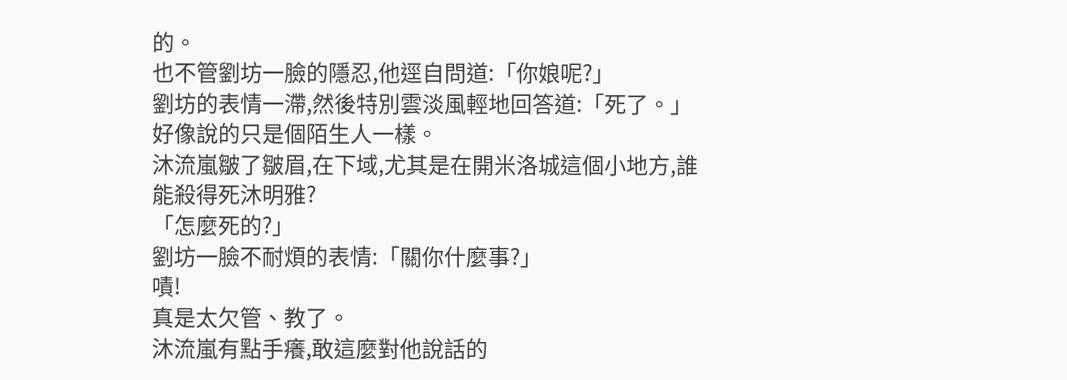的。
也不管劉坊一臉的隱忍,他逕自問道:「你娘呢?」
劉坊的表情一滯,然後特別雲淡風輕地回答道:「死了。」好像說的只是個陌生人一樣。
沐流嵐皺了皺眉,在下域,尤其是在開米洛城這個小地方,誰能殺得死沐明雅?
「怎麼死的?」
劉坊一臉不耐煩的表情:「關你什麼事?」
嘖!
真是太欠管、教了。
沐流嵐有點手癢,敢這麼對他說話的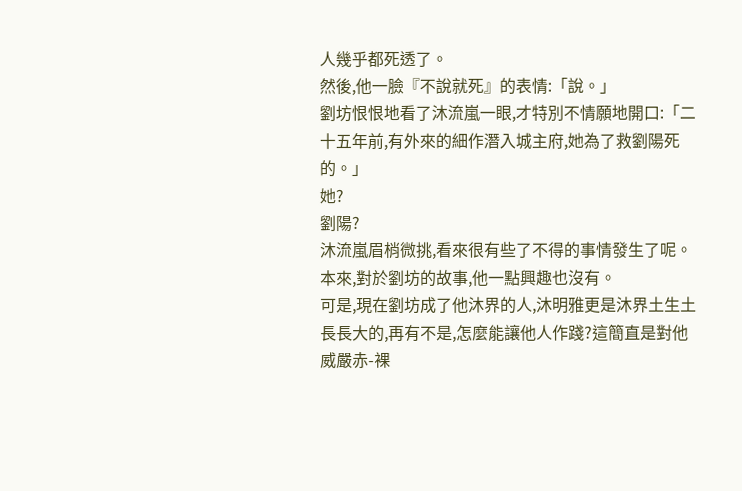人幾乎都死透了。
然後,他一臉『不說就死』的表情:「說。」
劉坊恨恨地看了沐流嵐一眼,才特別不情願地開口:「二十五年前,有外來的細作潛入城主府,她為了救劉陽死的。」
她?
劉陽?
沐流嵐眉梢微挑,看來很有些了不得的事情發生了呢。
本來,對於劉坊的故事,他一點興趣也沒有。
可是,現在劉坊成了他沐界的人,沐明雅更是沐界土生土長長大的,再有不是,怎麼能讓他人作踐?這簡直是對他威嚴赤-裸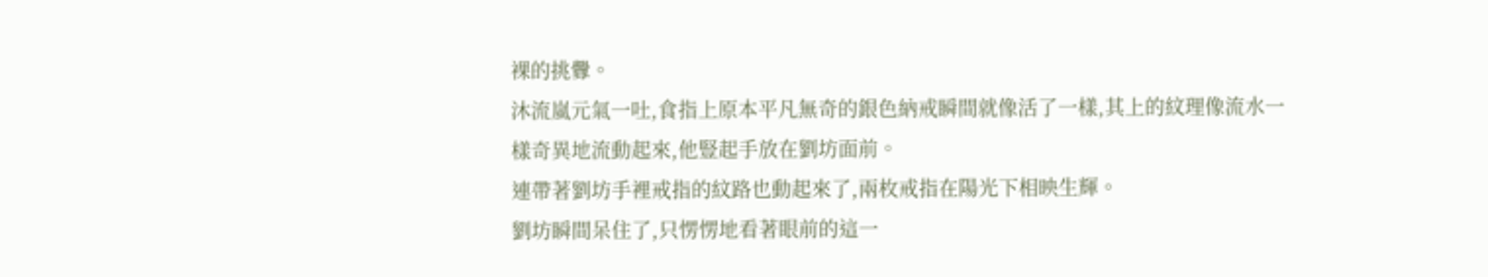裸的挑釁。
沐流嵐元氣一吐,食指上原本平凡無奇的銀色納戒瞬間就像活了一樣,其上的紋理像流水一樣奇異地流動起來,他豎起手放在劉坊面前。
連帶著劉坊手裡戒指的紋路也動起來了,兩枚戒指在陽光下相映生輝。
劉坊瞬間呆住了,只愣愣地看著眼前的這一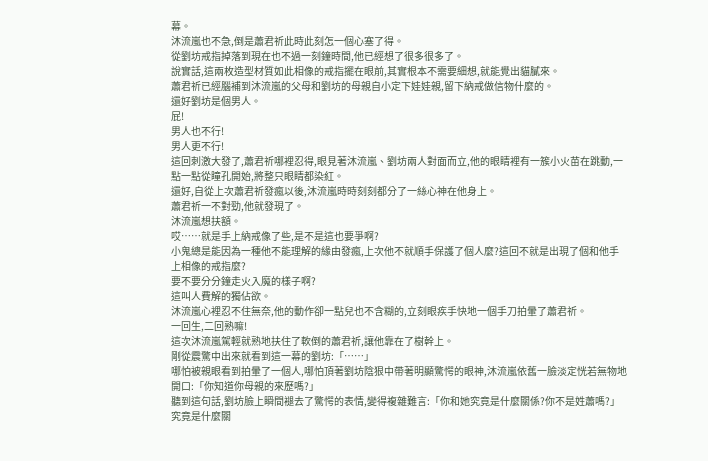幕。
沐流嵐也不急,倒是蕭君祈此時此刻怎一個心塞了得。
從劉坊戒指掉落到現在也不過一刻鐘時間,他已經想了很多很多了。
說實話,這兩枚造型材質如此相像的戒指擺在眼前,其實根本不需要細想,就能覺出貓膩來。
蕭君祈已經腦補到沐流嵐的父母和劉坊的母親自小定下娃娃親,留下納戒做信物什麼的。
還好劉坊是個男人。
屁!
男人也不行!
男人更不行!
這回刺激大發了,蕭君祈哪裡忍得,眼見著沐流嵐、劉坊兩人對面而立,他的眼睛裡有一簇小火苗在跳動,一點一點從瞳孔開始,將整只眼睛都染紅。
還好,自從上次蕭君祈發瘋以後,沐流嵐時時刻刻都分了一絲心神在他身上。
蕭君祈一不對勁,他就發現了。
沐流嵐想扶額。
哎……就是手上納戒像了些,是不是這也要爭啊?
小鬼總是能因為一種他不能理解的緣由發瘋,上次他不就順手保護了個人麼?這回不就是出現了個和他手上相像的戒指麼?
要不要分分鐘走火入魔的樣子啊?
這叫人費解的獨佔欲。
沐流嵐心裡忍不住無奈,他的動作卻一點兒也不含糊的,立刻眼疾手快地一個手刀拍暈了蕭君祈。
一回生,二回熟嘛!
這次沐流嵐駕輕就熟地扶住了軟倒的蕭君祈,讓他靠在了樹幹上。
剛從震驚中出來就看到這一幕的劉坊:「……」
哪怕被親眼看到拍暈了一個人,哪怕頂著劉坊陰狠中帶著明顯驚愕的眼神,沐流嵐依舊一臉淡定恍若無物地開口:「你知道你母親的來歷嗎?」
聽到這句話,劉坊臉上瞬間褪去了驚愕的表情,變得複雜難言:「你和她究竟是什麼關係?你不是姓蕭嗎?」
究竟是什麼關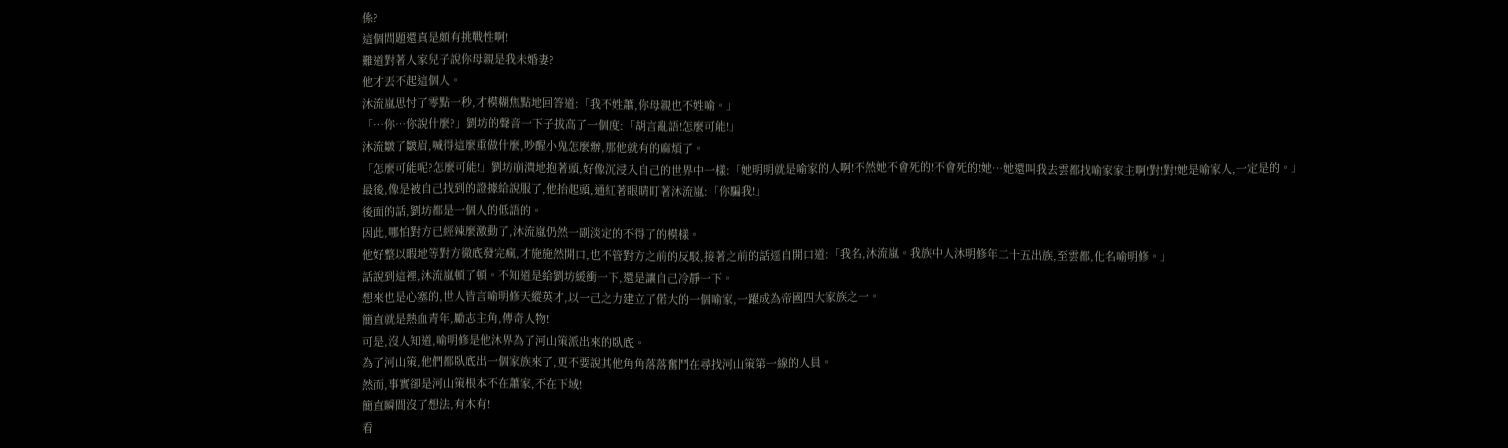係?
這個問題還真是頗有挑戰性啊!
難道對著人家兒子說你母親是我未婚妻?
他才丟不起這個人。
沐流嵐思忖了零點一秒,才模糊焦點地回答道:「我不姓蕭,你母親也不姓喻。」
「…你…你說什麼?」劉坊的聲音一下子拔高了一個度:「胡言亂語!怎麼可能!」
沐流皺了皺眉,喊得這麼重做什麼,吵醒小鬼怎麼辦,那他就有的麻煩了。
「怎麼可能呢?怎麼可能!」劉坊崩潰地抱著頭,好像沉浸入自己的世界中一樣:「她明明就是喻家的人啊!不然她不會死的!不會死的!她…她還叫我去雲都找喻家家主啊!對!對!她是喻家人,一定是的。」
最後,像是被自己找到的證據給說服了,他抬起頭,通紅著眼睛盯著沐流嵐:「你騙我!」
後面的話,劉坊都是一個人的低語的。
因此,哪怕對方已經辣麼激動了,沐流嵐仍然一副淡定的不得了的模樣。
他好整以暇地等對方徹底發完瘋,才施施然開口,也不管對方之前的反駁,接著之前的話逕自開口道:「我名,沐流嵐。我族中人沐明修年二十五出族,至雲都,化名喻明修。」
話說到這裡,沐流嵐頓了頓。不知道是給劉坊緩衝一下,還是讓自己冷靜一下。
想來也是心塞的,世人皆言喻明修天縱英才,以一己之力建立了偌大的一個喻家,一躍成為帝國四大家族之一。
簡直就是熱血青年,勵志主角,傳奇人物!
可是,沒人知道,喻明修是他沐界為了河山策派出來的臥底。
為了河山策,他們都臥底出一個家族來了,更不要說其他角角落落奮鬥在尋找河山策第一線的人員。
然而,事實卻是河山策根本不在蕭家,不在下域!
簡直瞬間沒了想法,有木有!
看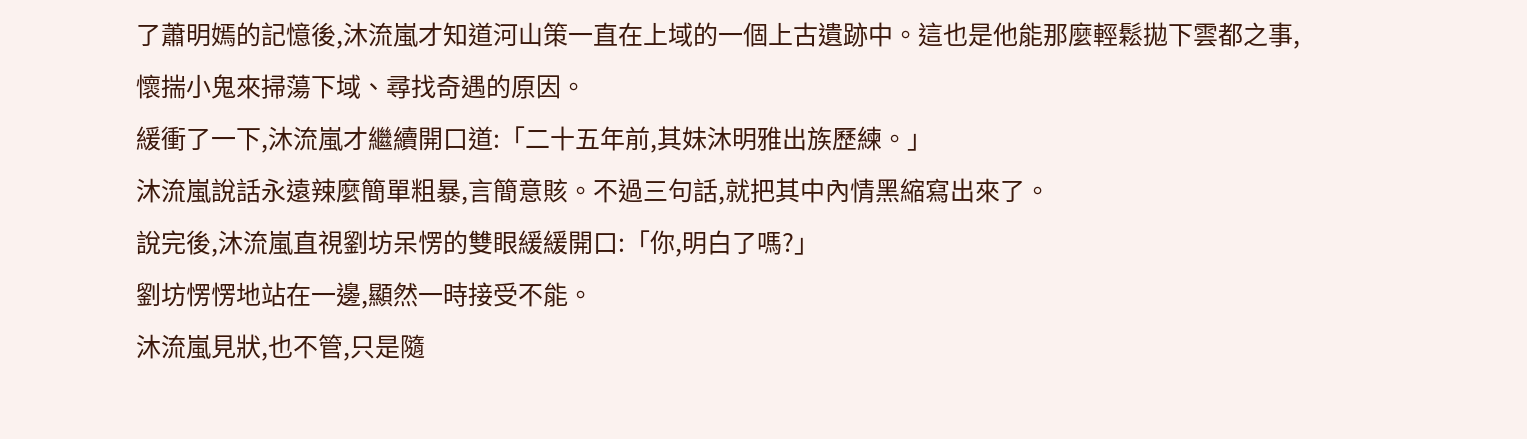了蕭明嫣的記憶後,沐流嵐才知道河山策一直在上域的一個上古遺跡中。這也是他能那麼輕鬆拋下雲都之事,懷揣小鬼來掃蕩下域、尋找奇遇的原因。
緩衝了一下,沐流嵐才繼續開口道:「二十五年前,其妹沐明雅出族歷練。」
沐流嵐說話永遠辣麼簡單粗暴,言簡意賅。不過三句話,就把其中內情黑縮寫出來了。
說完後,沐流嵐直視劉坊呆愣的雙眼緩緩開口:「你,明白了嗎?」
劉坊愣愣地站在一邊,顯然一時接受不能。
沐流嵐見狀,也不管,只是隨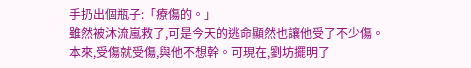手扔出個瓶子:「療傷的。」
雖然被沐流嵐救了,可是今天的逃命顯然也讓他受了不少傷。
本來,受傷就受傷,與他不想幹。可現在,劉坊擺明了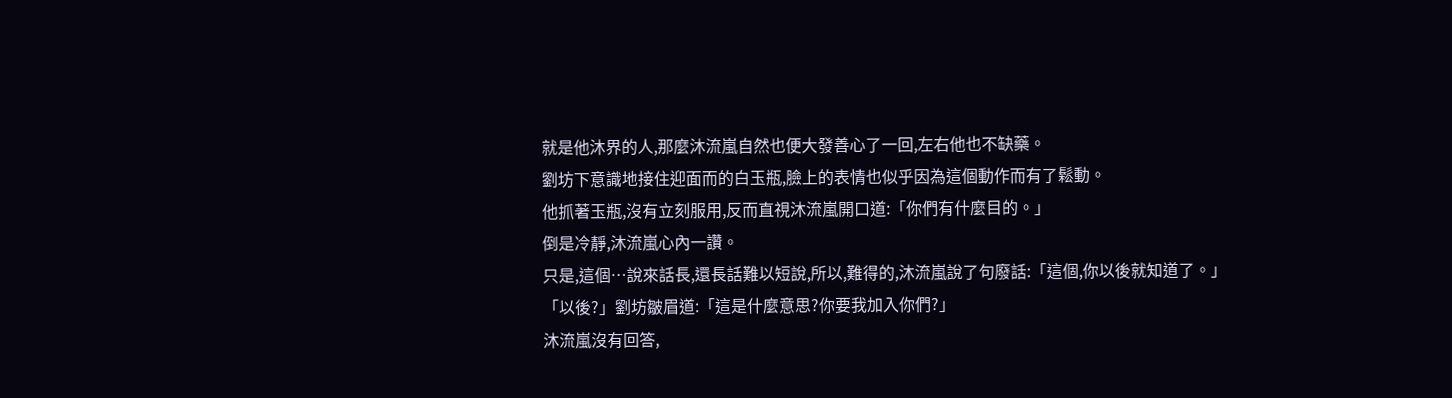就是他沐界的人,那麼沐流嵐自然也便大發善心了一回,左右他也不缺藥。
劉坊下意識地接住迎面而的白玉瓶,臉上的表情也似乎因為這個動作而有了鬆動。
他抓著玉瓶,沒有立刻服用,反而直視沐流嵐開口道:「你們有什麼目的。」
倒是冷靜,沐流嵐心內一讚。
只是,這個…說來話長,還長話難以短說,所以,難得的,沐流嵐說了句廢話:「這個,你以後就知道了。」
「以後?」劉坊皺眉道:「這是什麼意思?你要我加入你們?」
沐流嵐沒有回答,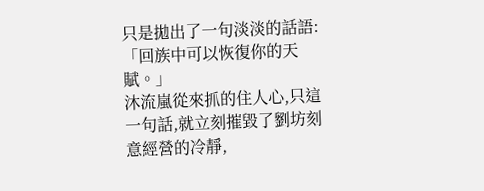只是拋出了一句淡淡的話語:「回族中可以恢復你的天賦。」
沐流嵐從來抓的住人心,只這一句話,就立刻摧毀了劉坊刻意經營的冷靜,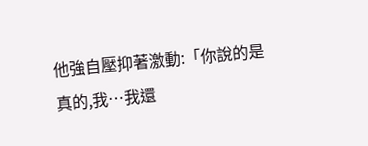他強自壓抑著激動:「你說的是真的,我…我還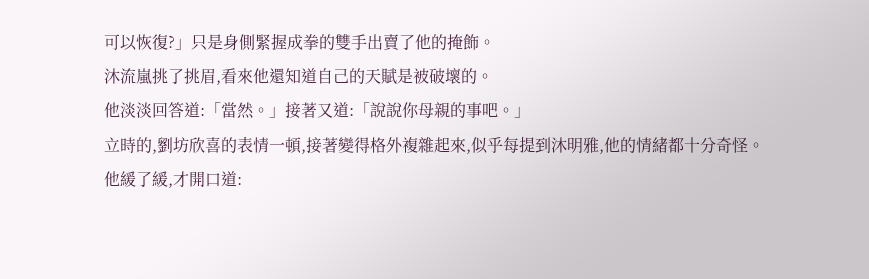可以恢復?」只是身側緊握成拳的雙手出賣了他的掩飾。
沐流嵐挑了挑眉,看來他還知道自己的天賦是被破壞的。
他淡淡回答道:「當然。」接著又道:「說說你母親的事吧。」
立時的,劉坊欣喜的表情一頓,接著變得格外複雜起來,似乎每提到沐明雅,他的情緒都十分奇怪。
他緩了緩,才開口道: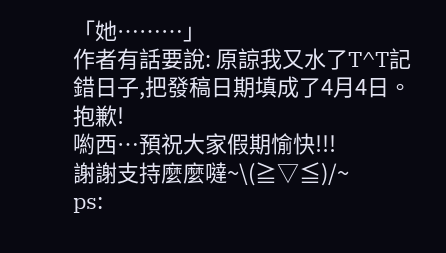「她………」
作者有話要說: 原諒我又水了T^T記錯日子,把發稿日期填成了4月4日。抱歉!
喲西…預祝大家假期愉快!!!
謝謝支持麼麼噠~\(≧▽≦)/~
ps: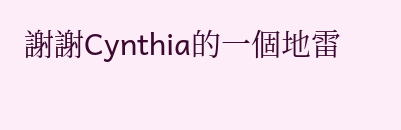謝謝Cynthia的一個地雷